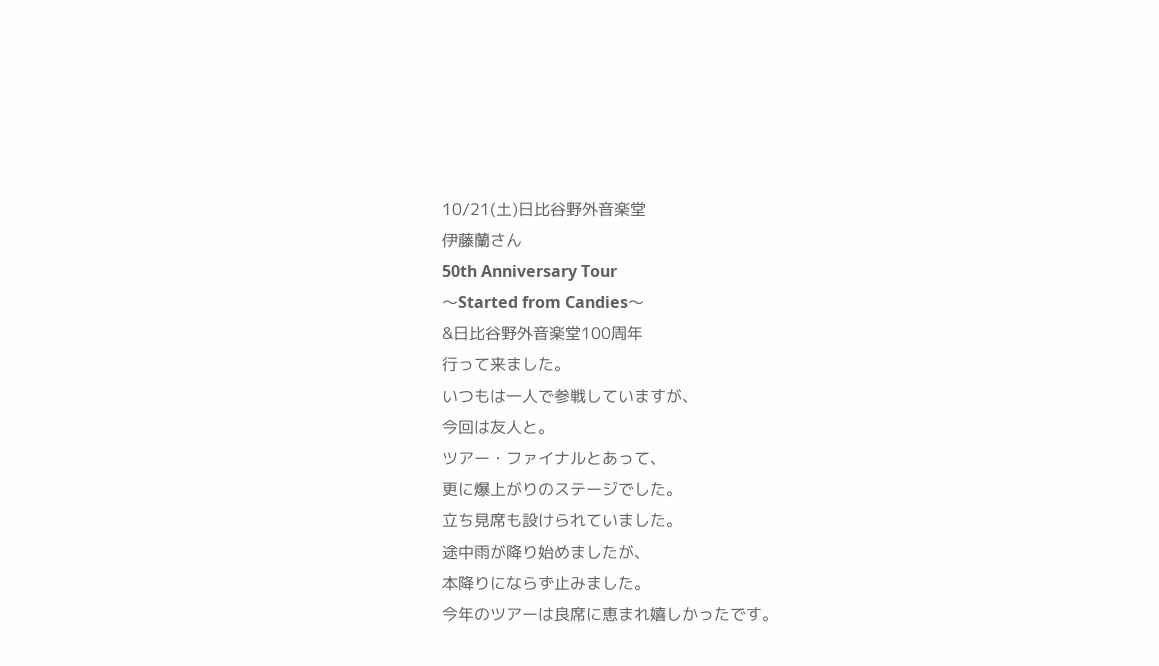10/21(土)日比谷野外音楽堂
伊藤蘭さん
50th Anniversary Tour
〜Started from Candies〜
&日比谷野外音楽堂100周年
行って来ました。
いつもは一人で参戦していますが、
今回は友人と。
ツアー・ファイナルとあって、
更に爆上がりのステージでした。
立ち見席も設けられていました。
途中雨が降り始めましたが、
本降りにならず止みました。
今年のツアーは良席に恵まれ嬉しかったです。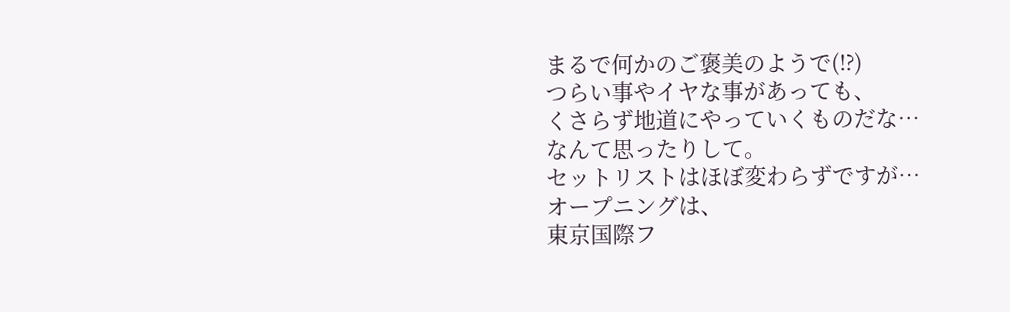まるで何かのご褒美のようで(⁉)
つらい事やイヤな事があっても、
くさらず地道にやっていくものだな…
なんて思ったりして。
セットリストはほぼ変わらずですが…
オープニングは、
東京国際フ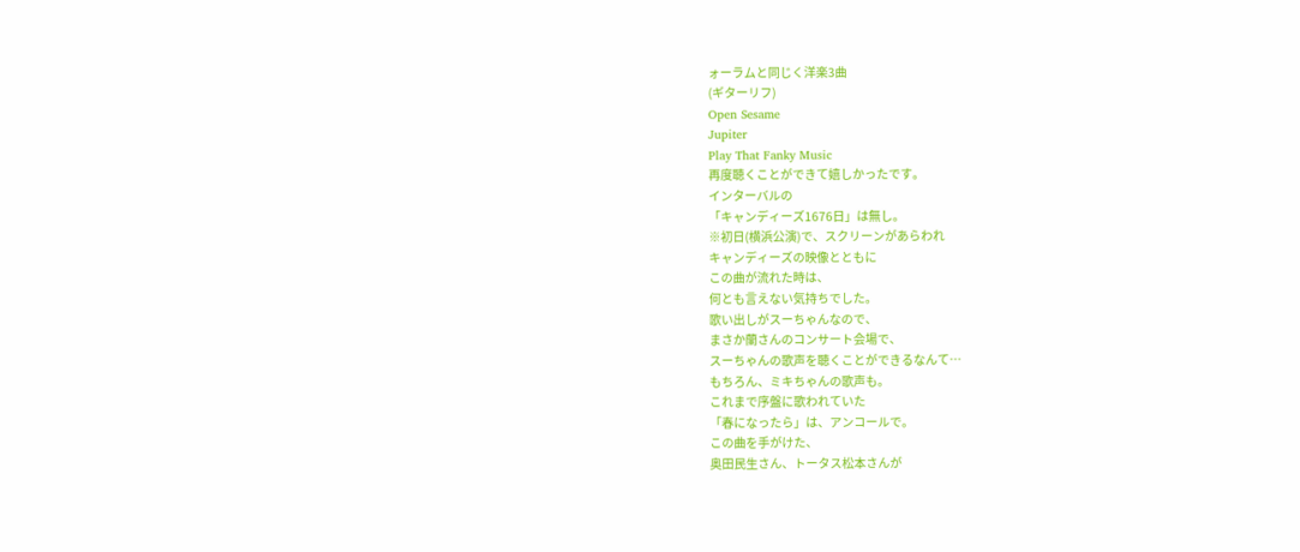ォーラムと同じく洋楽3曲
(ギターリフ)
Open Sesame
Jupiter
Play That Fanky Music
再度聴くことができて嬉しかったです。
インターバルの
「キャンディーズ1676日」は無し。
※初日(横浜公演)で、スクリーンがあらわれ
キャンディーズの映像とともに
この曲が流れた時は、
何とも言えない気持ちでした。
歌い出しがスーちゃんなので、
まさか蘭さんのコンサート会場で、
スーちゃんの歌声を聴くことができるなんて…
もちろん、ミキちゃんの歌声も。
これまで序盤に歌われていた
「春になったら」は、アンコールで。
この曲を手がけた、
奥田民生さん、トータス松本さんが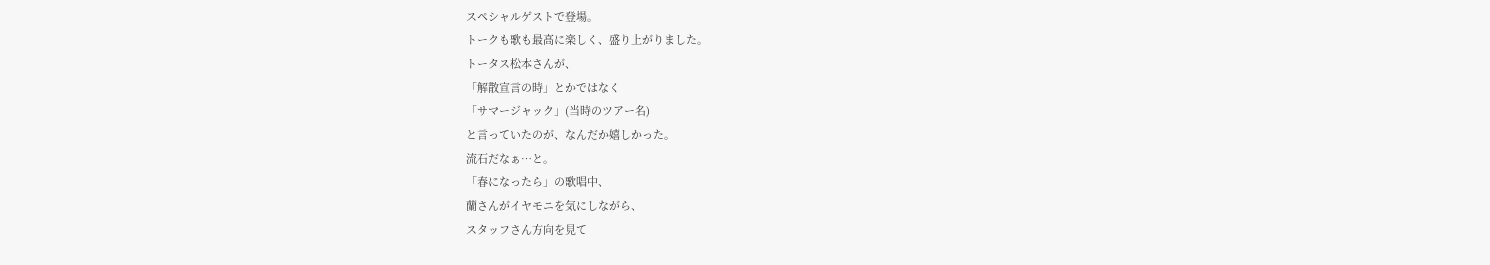スペシャルゲストで登場。
トークも歌も最高に楽しく、盛り上がりました。
トータス松本さんが、
「解散宣言の時」とかではなく
「サマージャック」(当時のツアー名)
と言っていたのが、なんだか嬉しかった。
流石だなぁ…と。
「春になったら」の歌唱中、
蘭さんがイヤモニを気にしながら、
スタッフさん方向を見て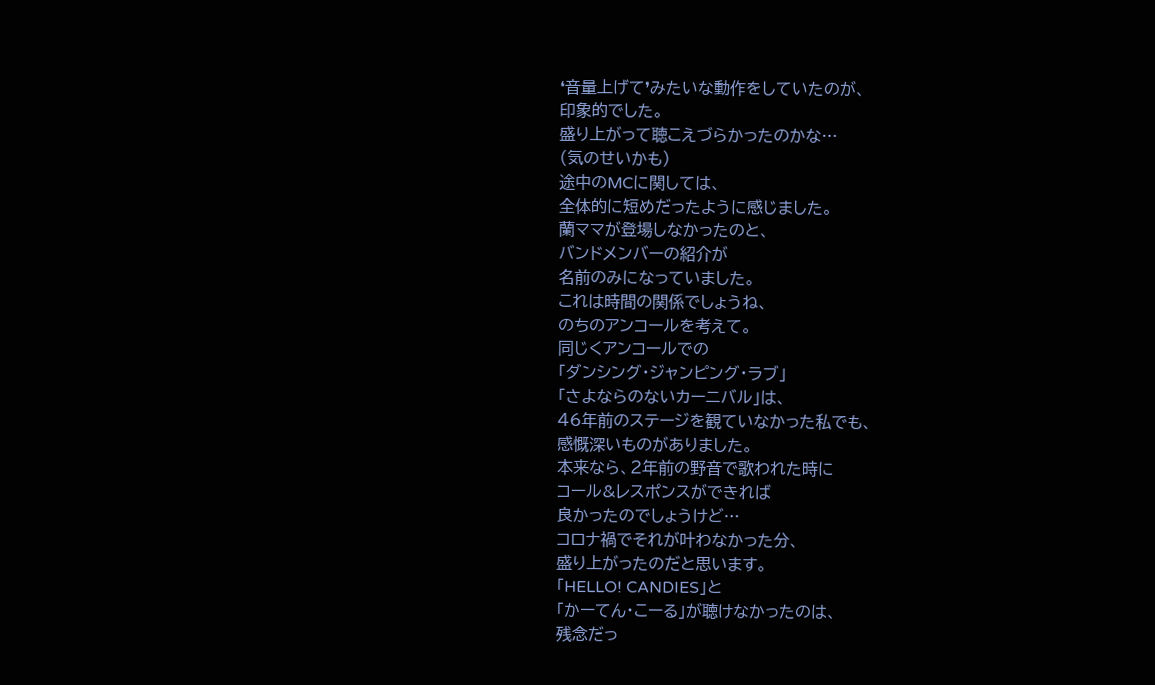❛音量上げて❜みたいな動作をしていたのが、
印象的でした。
盛り上がって聴こえづらかったのかな…
(気のせいかも)
途中のMCに関しては、
全体的に短めだったように感じました。
蘭ママが登場しなかったのと、
バンドメンバーの紹介が
名前のみになっていました。
これは時間の関係でしょうね、
のちのアンコールを考えて。
同じくアンコールでの
「ダンシング・ジャンピング・ラブ」
「さよならのないカーニバル」は、
46年前のステージを観ていなかった私でも、
感慨深いものがありました。
本来なら、2年前の野音で歌われた時に
コール&レスポンスができれば
良かったのでしょうけど…
コロナ禍でそれが叶わなかった分、
盛り上がったのだと思います。
「HELLO! CANDIES」と
「かーてん・こーる」が聴けなかったのは、
残念だっ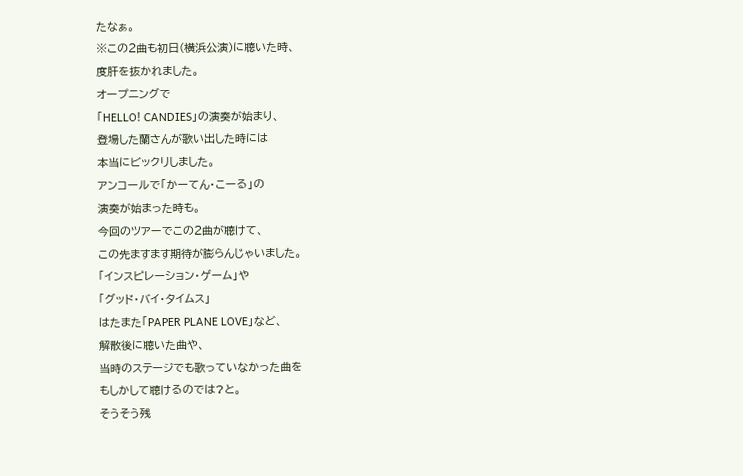たなぁ。
※この2曲も初日(横浜公演)に聴いた時、
度肝を抜かれました。
オープニングで
「HELLO! CANDIES」の演奏が始まり、
登場した蘭さんが歌い出した時には
本当にビックリしました。
アンコールで「かーてん・こーる」の
演奏が始まった時も。
今回のツアーでこの2曲が聴けて、
この先ますます期待が膨らんじゃいました。
「インスピレーション・ゲーム」や
「グッド・バイ・タイムス」
はたまた「PAPER PLANE LOVE」など、
解散後に聴いた曲や、
当時のステージでも歌っていなかった曲を
もしかして聴けるのでは?と。
そうそう残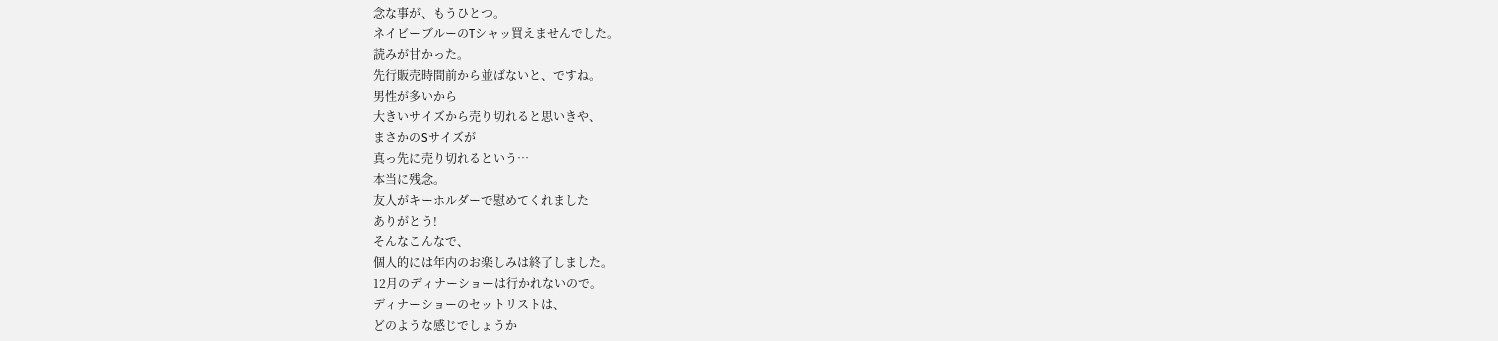念な事が、もうひとつ。
ネイビーブルーのTシャッ買えませんでした。
読みが甘かった。
先行販売時間前から並ばないと、ですね。
男性が多いから
大きいサイズから売り切れると思いきや、
まさかのSサイズが
真っ先に売り切れるという…
本当に残念。
友人がキーホルダーで慰めてくれました
ありがとう!
そんなこんなで、
個人的には年内のお楽しみは終了しました。
12月のディナーショーは行かれないので。
ディナーショーのセットリストは、
どのような感じでしょうか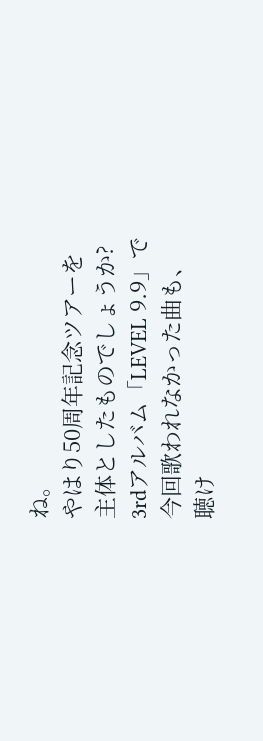ね。
やはり50周年記念ツアーを
主体としたものでしょうか?
3rdアルバム「LEVEL 9.9」で
今回歌われなかった曲も、
聴け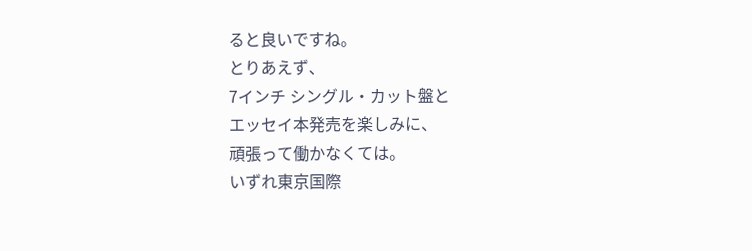ると良いですね。
とりあえず、
7インチ シングル・カット盤と
エッセイ本発売を楽しみに、
頑張って働かなくては。
いずれ東京国際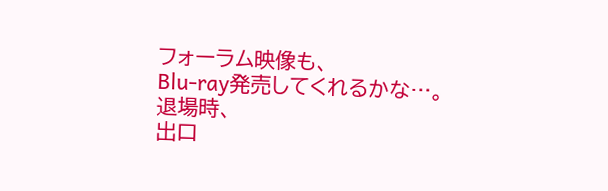フォーラム映像も、
Blu-ray発売してくれるかな…。
退場時、
出口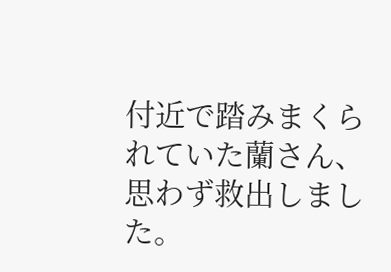付近で踏みまくられていた蘭さん、
思わず救出しました。